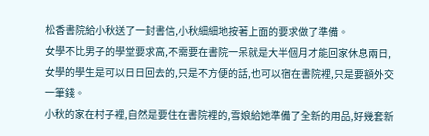松香書院給小秋送了一封書信,小秋細細地按著上面的要求做了準備。
女學不比男子的學堂要求高,不需要在書院一呆就是大半個月才能回家休息兩日,女學的學生是可以日日回去的,只是不方便的話,也可以宿在書院裡,只是要額外交一筆錢。
小秋的家在村子裡,自然是要住在書院裡的,雪娘給她準備了全新的用品,好幾套新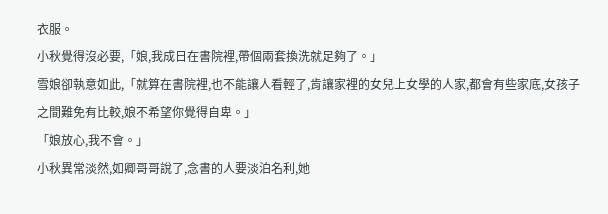衣服。
小秋覺得沒必要,「娘,我成日在書院裡,帶個兩套換洗就足夠了。」
雪娘卻執意如此,「就算在書院裡,也不能讓人看輕了,肯讓家裡的女兒上女學的人家,都會有些家底,女孩子之間難免有比較,娘不希望你覺得自卑。」
「娘放心,我不會。」
小秋異常淡然,如卿哥哥說了,念書的人要淡泊名利,她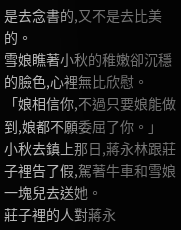是去念書的,又不是去比美的。
雪娘瞧著小秋的稚嫩卻沉穩的臉色,心裡無比欣慰。
「娘相信你,不過只要娘能做到,娘都不願委屈了你。」
小秋去鎮上那日,蔣永林跟莊子裡告了假,駕著牛車和雪娘一塊兒去送她。
莊子裡的人對蔣永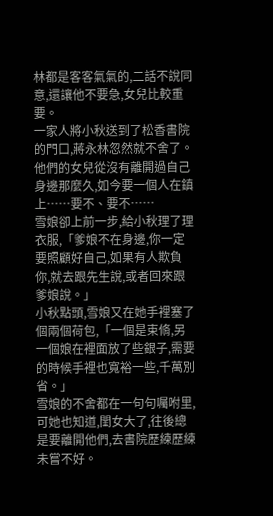林都是客客氣氣的,二話不說同意,還讓他不要急,女兒比較重要。
一家人將小秋送到了松香書院的門口,蔣永林忽然就不舍了。
他們的女兒從沒有離開過自己身邊那麼久,如今要一個人在鎮上……要不、要不……
雪娘卻上前一步,給小秋理了理衣服,「爹娘不在身邊,你一定要照顧好自己,如果有人欺負你,就去跟先生說,或者回來跟爹娘說。」
小秋點頭,雪娘又在她手裡塞了個兩個荷包,「一個是束脩,另一個娘在裡面放了些銀子,需要的時候手裡也寬裕一些,千萬別省。」
雪娘的不舍都在一句句囑咐里,可她也知道,閨女大了,往後總是要離開他們,去書院歷練歷練未嘗不好。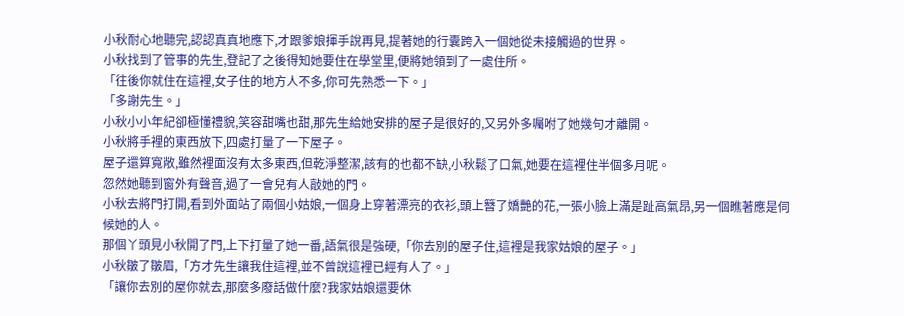小秋耐心地聽完,認認真真地應下,才跟爹娘揮手說再見,提著她的行囊跨入一個她從未接觸過的世界。
小秋找到了管事的先生,登記了之後得知她要住在學堂里,便將她領到了一處住所。
「往後你就住在這裡,女子住的地方人不多,你可先熟悉一下。」
「多謝先生。」
小秋小小年紀卻極懂禮貌,笑容甜嘴也甜,那先生給她安排的屋子是很好的,又另外多囑咐了她幾句才離開。
小秋將手裡的東西放下,四處打量了一下屋子。
屋子還算寬敞,雖然裡面沒有太多東西,但乾淨整潔,該有的也都不缺,小秋鬆了口氣,她要在這裡住半個多月呢。
忽然她聽到窗外有聲音,過了一會兒有人敲她的門。
小秋去將門打開,看到外面站了兩個小姑娘,一個身上穿著漂亮的衣衫,頭上簪了嬌艷的花,一張小臉上滿是趾高氣昂,另一個瞧著應是伺候她的人。
那個丫頭見小秋開了門,上下打量了她一番,語氣很是強硬,「你去別的屋子住,這裡是我家姑娘的屋子。」
小秋皺了皺眉,「方才先生讓我住這裡,並不曾說這裡已經有人了。」
「讓你去別的屋你就去,那麼多廢話做什麼?我家姑娘還要休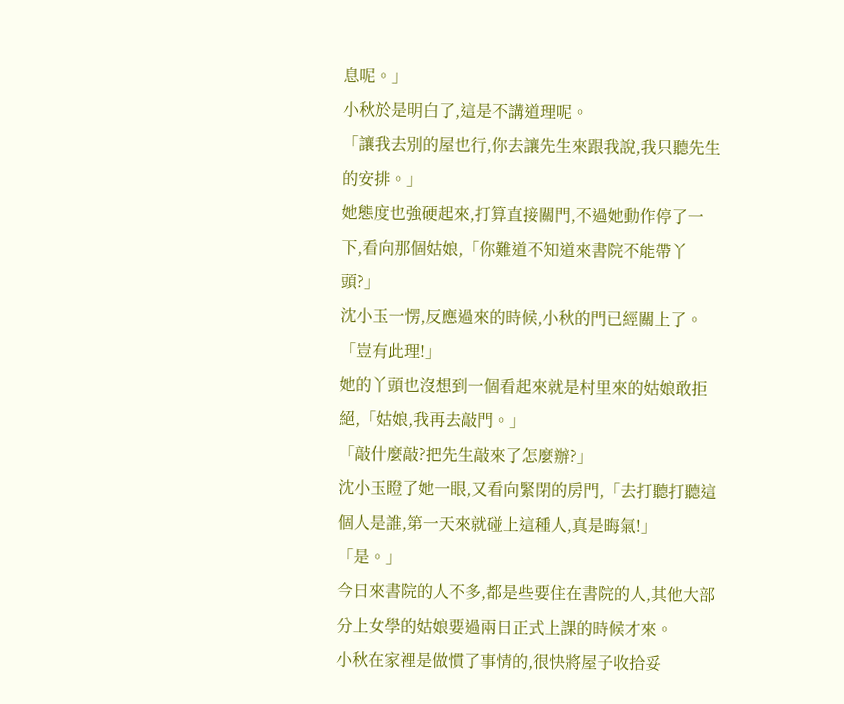息呢。」
小秋於是明白了,這是不講道理呢。
「讓我去別的屋也行,你去讓先生來跟我說,我只聽先生的安排。」
她態度也強硬起來,打算直接關門,不過她動作停了一下,看向那個姑娘,「你難道不知道來書院不能帶丫頭?」
沈小玉一愣,反應過來的時候,小秋的門已經關上了。
「豈有此理!」
她的丫頭也沒想到一個看起來就是村里來的姑娘敢拒絕,「姑娘,我再去敲門。」
「敲什麼敲?把先生敲來了怎麼辦?」
沈小玉瞪了她一眼,又看向緊閉的房門,「去打聽打聽這個人是誰,第一天來就碰上這種人,真是晦氣!」
「是。」
今日來書院的人不多,都是些要住在書院的人,其他大部分上女學的姑娘要過兩日正式上課的時候才來。
小秋在家裡是做慣了事情的,很快將屋子收拾妥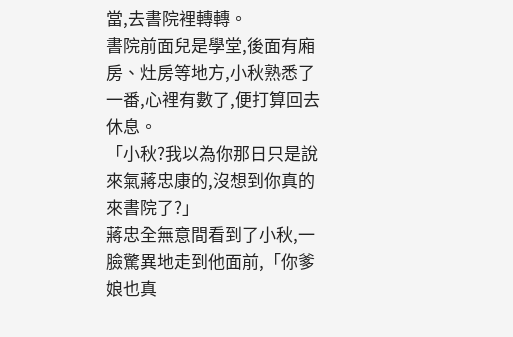當,去書院裡轉轉。
書院前面兒是學堂,後面有廂房、灶房等地方,小秋熟悉了一番,心裡有數了,便打算回去休息。
「小秋?我以為你那日只是說來氣蔣忠康的,沒想到你真的來書院了?」
蔣忠全無意間看到了小秋,一臉驚異地走到他面前,「你爹娘也真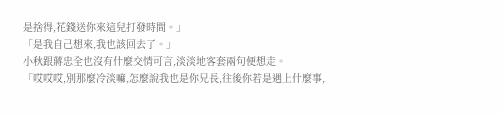是捨得,花錢送你來這兒打發時間。」
「是我自己想來,我也該回去了。」
小秋跟蔣忠全也沒有什麼交情可言,淡淡地客套兩句便想走。
「哎哎哎,別那麼冷淡嘛,怎麼說我也是你兄長,往後你若是遇上什麼事,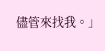儘管來找我。」